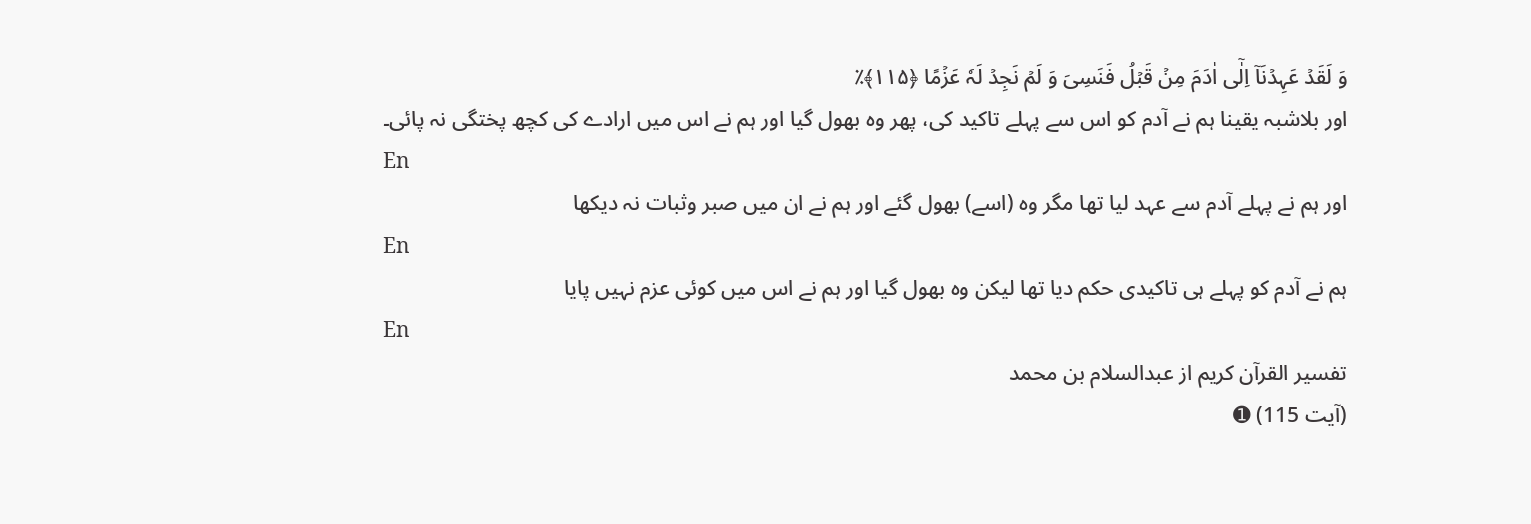وَ لَقَدۡ عَہِدۡنَاۤ اِلٰۤی اٰدَمَ مِنۡ قَبۡلُ فَنَسِیَ وَ لَمۡ نَجِدۡ لَہٗ عَزۡمًا ﴿۱۱۵﴾٪
اور بلاشبہ یقینا ہم نے آدم کو اس سے پہلے تاکید کی، پھر وہ بھول گیا اور ہم نے اس میں ارادے کی کچھ پختگی نہ پائی۔
En
اور ہم نے پہلے آدم سے عہد لیا تھا مگر وہ (اسے) بھول گئے اور ہم نے ان میں صبر وثبات نہ دیکھا
En
ہم نے آدم کو پہلے ہی تاکیدی حکم دیا تھا لیکن وه بھول گیا اور ہم نے اس میں کوئی عزم نہیں پایا
En
تفسیر القرآن کریم از عبدالسلام بن محمد
(آیت 115) ➊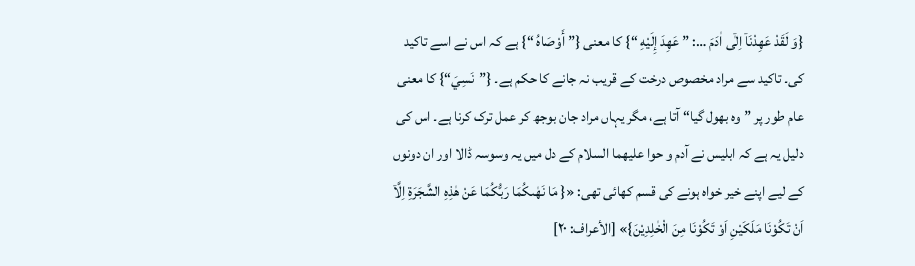{وَ لَقَدْ عَهِدْنَاۤ اِلٰۤى اٰدَمَ …: ” عَهِدَ إِلَيْهِ “} کا معنی {” أَوْصَاهُ “} ہے کہ اس نے اسے تاکید کی۔ تاکید سے مراد مخصوص درخت کے قریب نہ جانے کا حکم ہے۔ {”نَسِيَ“} کا معنی عام طور پر ”وہ بھول گیا“ آتا ہے، مگر یہاں مراد جان بوجھ کر عمل ترک کرنا ہے۔ اس کی دلیل یہ ہے کہ ابلیس نے آدم و حوا علیھما السلام کے دل میں یہ وسوسہ ڈالا اور ان دونوں کے لیے اپنے خیر خواہ ہونے کی قسم کھائی تھی: «{ مَا نَهٰىكُمَا رَبُّكُمَا عَنْ هٰذِهِ الشَّجَرَةِ اِلَّاۤ اَنْ تَكُوْنَا مَلَكَيْنِ اَوْ تَكُوْنَا مِنَ الْخٰلِدِيْنَ}» [الأعراف: ۲۰]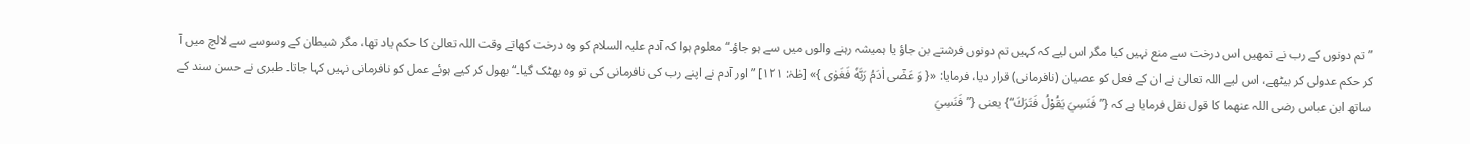”تم دونوں کے رب نے تمھیں اس درخت سے منع نہیں کیا مگر اس لیے کہ کہیں تم دونوں فرشتے بن جاؤ یا ہمیشہ رہنے والوں میں سے ہو جاؤ۔“ معلوم ہوا کہ آدم علیہ السلام کو وہ درخت کھاتے وقت اللہ تعالیٰ کا حکم یاد تھا، مگر شیطان کے وسوسے سے لالچ میں آ کر حکم عدولی کر بیٹھے، اس لیے اللہ تعالیٰ نے ان کے فعل کو عصیان (نافرمانی) قرار دیا، فرمایا: «{ وَ عَصٰۤى اٰدَمُ رَبَّهٗ فَغَوٰى }» [طٰہٰ: ۱۲۱] ”اور آدم نے اپنے رب کی نافرمانی کی تو وہ بھٹک گیا۔“ بھول کر کیے ہوئے عمل کو نافرمانی نہیں کہا جاتا۔ طبری نے حسن سند کے ساتھ ابن عباس رضی اللہ عنھما کا قول نقل فرمایا ہے کہ {” فَنَسِيَ يَقُوْلُ فَتَرَكَ“} یعنی {” فَنَسِيَ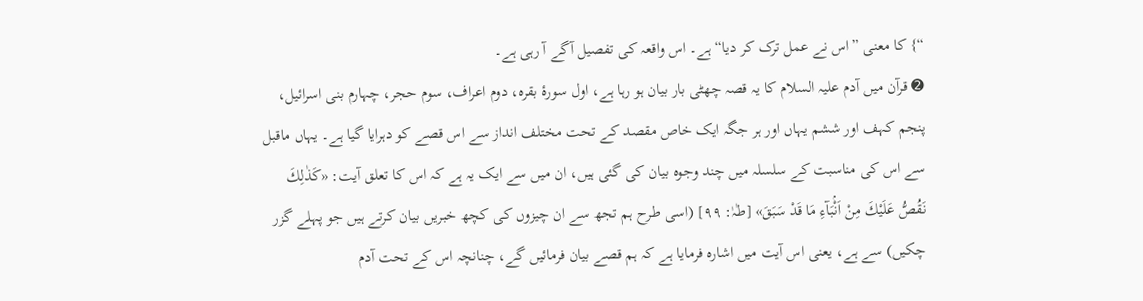“} کا معنی ”اس نے عمل ترک کر دیا“ ہے۔ اس واقعہ کی تفصیل آگے آ رہی ہے۔
➋ قرآن میں آدم علیہ السلام کا یہ قصہ چھٹی بار بیان ہو رہا ہے، اول سورۂ بقرہ، دوم اعراف، سوم حجر، چہارم بنی اسرائیل، پنجم کہف اور ششم یہاں اور ہر جگہ ایک خاص مقصد کے تحت مختلف انداز سے اس قصے کو دہرایا گیا ہے۔ یہاں ماقبل سے اس کی مناسبت کے سلسلہ میں چند وجوہ بیان کی گئی ہیں، ان میں سے ایک یہ ہے کہ اس کا تعلق آیت: «كَذٰلِكَ نَقُصُّ عَلَيْكَ مِنْ اَنْۢبَآءِ مَا قَدْ سَبَقَ» [طٰہٰ: ۹۹] (اسی طرح ہم تجھ سے ان چیزوں کی کچھ خبریں بیان کرتے ہیں جو پہلے گزر چکیں) سے ہے، یعنی اس آیت میں اشارہ فرمایا ہے کہ ہم قصے بیان فرمائیں گے، چنانچہ اس کے تحت آدم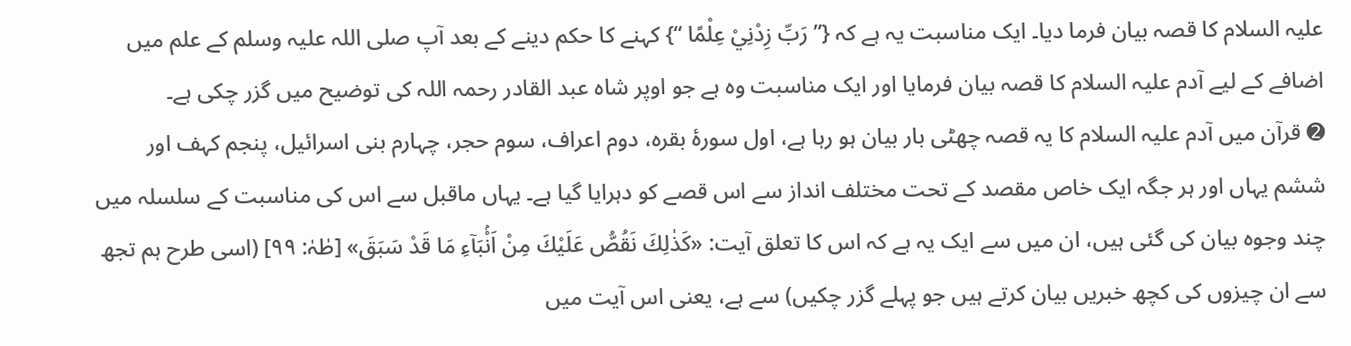علیہ السلام کا قصہ بیان فرما دیا۔ ایک مناسبت یہ ہے کہ {” رَبِّ زِدْنِيْ عِلْمًا “} کہنے کا حکم دینے کے بعد آپ صلی اللہ علیہ وسلم کے علم میں اضافے کے لیے آدم علیہ السلام کا قصہ بیان فرمایا اور ایک مناسبت وہ ہے جو اوپر شاہ عبد القادر رحمہ اللہ کی توضیح میں گزر چکی ہے۔
➋ قرآن میں آدم علیہ السلام کا یہ قصہ چھٹی بار بیان ہو رہا ہے، اول سورۂ بقرہ، دوم اعراف، سوم حجر، چہارم بنی اسرائیل، پنجم کہف اور ششم یہاں اور ہر جگہ ایک خاص مقصد کے تحت مختلف انداز سے اس قصے کو دہرایا گیا ہے۔ یہاں ماقبل سے اس کی مناسبت کے سلسلہ میں چند وجوہ بیان کی گئی ہیں، ان میں سے ایک یہ ہے کہ اس کا تعلق آیت: «كَذٰلِكَ نَقُصُّ عَلَيْكَ مِنْ اَنْۢبَآءِ مَا قَدْ سَبَقَ» [طٰہٰ: ۹۹] (اسی طرح ہم تجھ سے ان چیزوں کی کچھ خبریں بیان کرتے ہیں جو پہلے گزر چکیں) سے ہے، یعنی اس آیت میں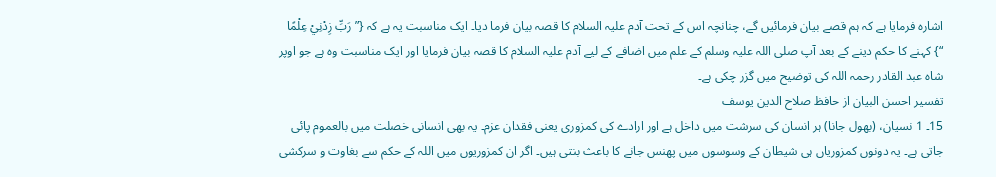اشارہ فرمایا ہے کہ ہم قصے بیان فرمائیں گے، چنانچہ اس کے تحت آدم علیہ السلام کا قصہ بیان فرما دیا۔ ایک مناسبت یہ ہے کہ {” رَبِّ زِدْنِيْ عِلْمًا “} کہنے کا حکم دینے کے بعد آپ صلی اللہ علیہ وسلم کے علم میں اضافے کے لیے آدم علیہ السلام کا قصہ بیان فرمایا اور ایک مناسبت وہ ہے جو اوپر شاہ عبد القادر رحمہ اللہ کی توضیح میں گزر چکی ہے۔
تفسیر احسن البیان از حافظ صلاح الدین یوسف
15۔ 1 نسیان، (بھول جانا) ہر انسان کی سرشت میں داخل ہے اور ارادے کی کمزوری یعنی فقدان عزم۔ یہ بھی انسانی خصلت میں بالعموم پائی جاتی ہے۔ یہ دونوں کمزوریاں ہی شیطان کے وسوسوں میں پھنس جانے کا باعث بنتی ہیں۔ اگر ان کمزوریوں میں اللہ کے حکم سے بغاوت و سرکشی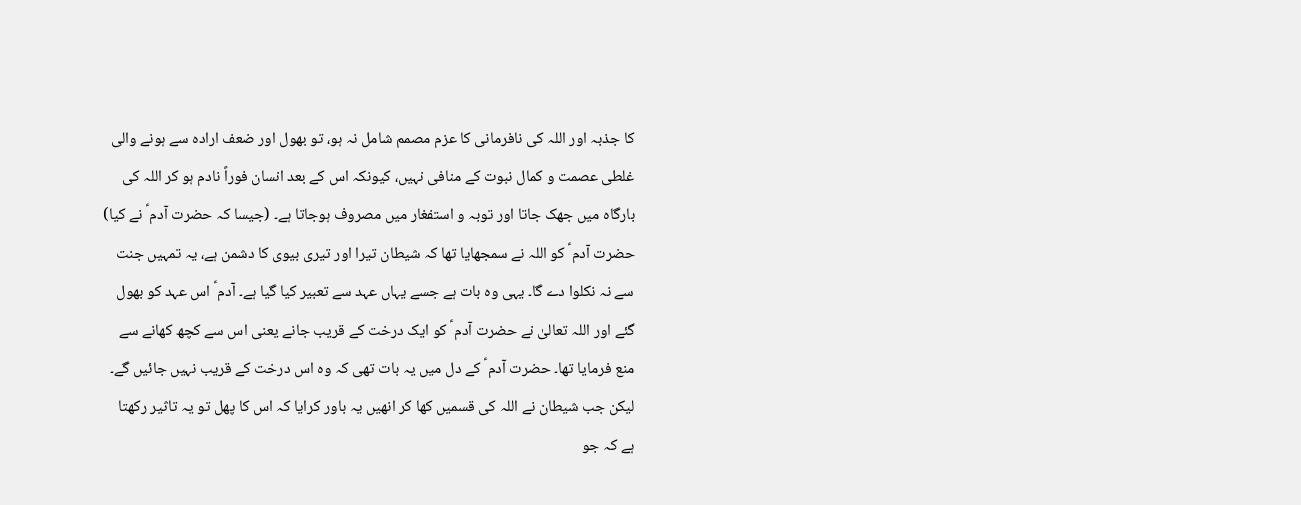کا جذبہ اور اللہ کی نافرمانی کا عزم مصمم شامل نہ ہو، تو بھول اور ضعف ارادہ سے ہونے والی غلطی عصمت و کمال نبوت کے منافی نہیں، کیونکہ اس کے بعد انسان فوراً نادم ہو کر اللہ کی بارگاہ میں جھک جاتا اور توبہ و استفغار میں مصروف ہوجاتا ہے۔ (جیسا کہ حضرت آدم ؑ نے کیا) حضرت آدم ؑ کو اللہ نے سمجھایا تھا کہ شیطان تیرا اور تیری بیوی کا دشمن ہے، یہ تمہیں جنت سے نہ نکلوا دے گا۔ یہی وہ بات ہے جسے یہاں عہد سے تعبیر کیا گیا ہے۔ آدم ؑ اس عہد کو بھول گئے اور اللہ تعالیٰ نے حضرت آدم ؑ کو ایک درخت کے قریب جانے یعنی اس سے کچھ کھانے سے منع فرمایا تھا۔ حضرت آدم ؑ کے دل میں یہ بات تھی کہ وہ اس درخت کے قریب نہیں جائیں گے۔ لیکن جب شیطان نے اللہ کی قسمیں کھا کر انھیں یہ باور کرایا کہ اس کا پھل تو یہ تاثیر رکھتا ہے کہ جو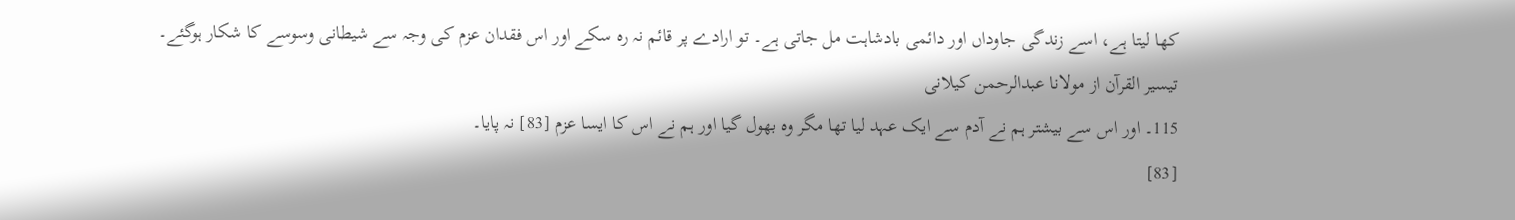کھا لیتا ہے، اسے زندگی جاوداں اور دائمی بادشاہت مل جاتی ہے۔ تو ارادے پر قائم نہ رہ سکے اور اس فقدان عزم کی وجہ سے شیطانی وسوسے کا شکار ہوگئے۔
تيسير القرآن از مولانا عبدالرحمن کیلانی
115۔ اور اس سے بیشتر ہم نے آدم سے ایک عہد لیا تھا مگر وہ بھول گیا اور ہم نے اس کا ایسا عزم [83] نہ پایا۔
[83]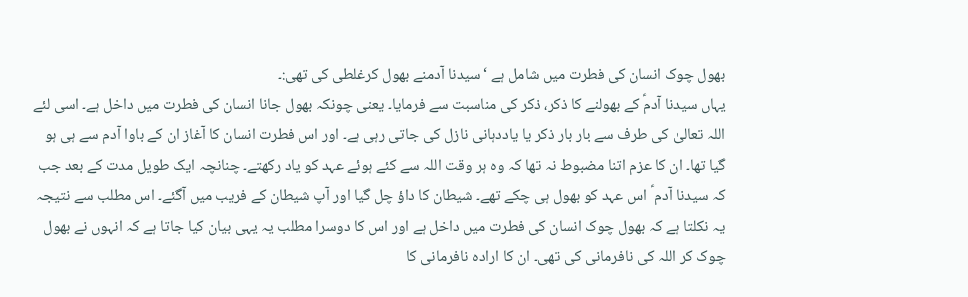بھول چوک انسان کی فطرت میں شامل ہے ‘سیدنا آدمنے بھول کرغلطی کی تھی:۔
یہاں سیدنا آدمؑ کے بھولنے کا ذکر، ذکر کی مناسبت سے فرمایا۔ یعنی چونکہ بھول جانا انسان کی فطرت میں داخل ہے۔ اسی لئے اللہ تعالیٰ کی طرف سے بار بار ذکر یا یاددہانی نازل کی جاتی رہی ہے۔ اور اس فطرت انسان کا آغاز ان کے باوا آدم سے ہی ہو گیا تھا۔ ان کا عزم اتنا مضبوط نہ تھا کہ وہ ہر وقت اللہ سے کئے ہوئے عہد کو یاد رکھتے۔ چنانچہ ایک طویل مدت کے بعد جب کہ سیدنا آدم ؑ اس عہد کو بھول ہی چکے تھے۔ شیطان کا داؤ چل گیا اور آپ شیطان کے فریب میں آگئے۔ اس مطلب سے نتیجہ یہ نکلتا ہے کہ بھول چوک انسان کی فطرت میں داخل ہے اور اس کا دوسرا مطلب یہ یہی بیان کیا جاتا ہے کہ انہوں نے بھول چوک کر اللہ کی نافرمانی کی تھی۔ ان کا ارادہ نافرمانی کا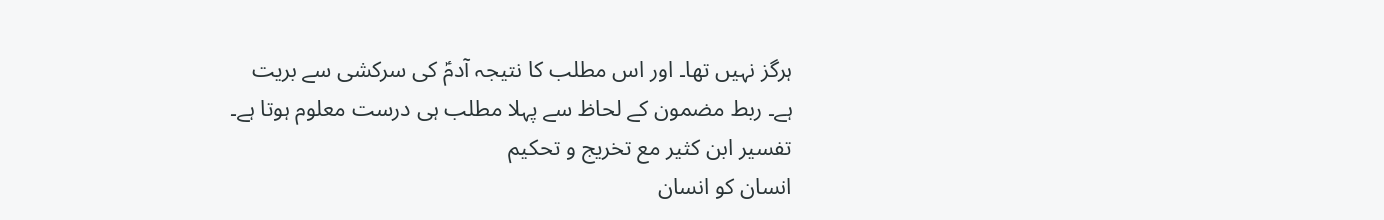ہرگز نہیں تھا۔ اور اس مطلب کا نتیجہ آدمؑ کی سرکشی سے بریت ہے۔ ربط مضمون کے لحاظ سے پہلا مطلب ہی درست معلوم ہوتا ہے۔
تفسیر ابن کثیر مع تخریج و تحکیم
انسان کو انسان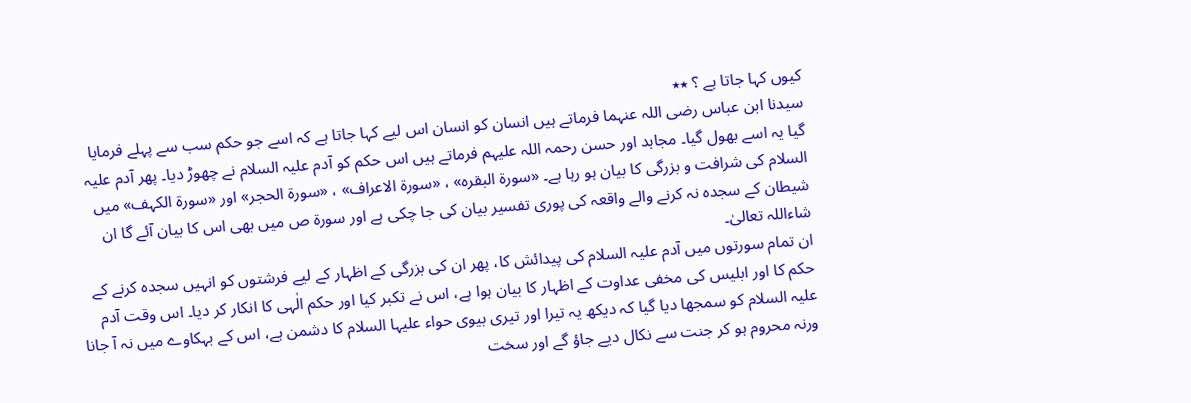کیوں کہا جاتا ہے ؟ ٭٭
سیدنا ابن عباس رضی اللہ عنہما فرماتے ہیں انسان کو انسان اس لیے کہا جاتا ہے کہ اسے جو حکم سب سے پہلے فرمایا گیا یہ اسے بھول گیا۔ مجاہد اور حسن رحمہ اللہ علیہم فرماتے ہیں اس حکم کو آدم علیہ السلام نے چھوڑ دیا۔ پھر آدم علیہ السلام کی شرافت و بزرگی کا بیان ہو رہا ہے۔ «سورۃ البقرہ» ، «سورۃ الاعراف» ، «سورۃ الحجر» اور «سورۃ الکہف» میں شیطان کے سجدہ نہ کرنے والے واقعہ کی پوری تفسیر بیان کی جا چکی ہے اور سورۃ ص میں بھی اس کا بیان آئے گا ان شاءاللہ تعالیٰ۔
ان تمام سورتوں میں آدم علیہ السلام کی پیدائش کا، پھر ان کی بزرگی کے اظہار کے لیے فرشتوں کو انہیں سجدہ کرنے کے حکم کا اور ابلیس کی مخفی عداوت کے اظہار کا بیان ہوا ہے، اس نے تکبر کیا اور حکم الٰہی کا انکار کر دیا۔ اس وقت آدم علیہ السلام کو سمجھا دیا گیا کہ دیکھ یہ تیرا اور تیری بیوی حواء علیہا السلام کا دشمن ہے، اس کے بہکاوے میں نہ آ جانا ورنہ محروم ہو کر جنت سے نکال دیے جاؤ گے اور سخت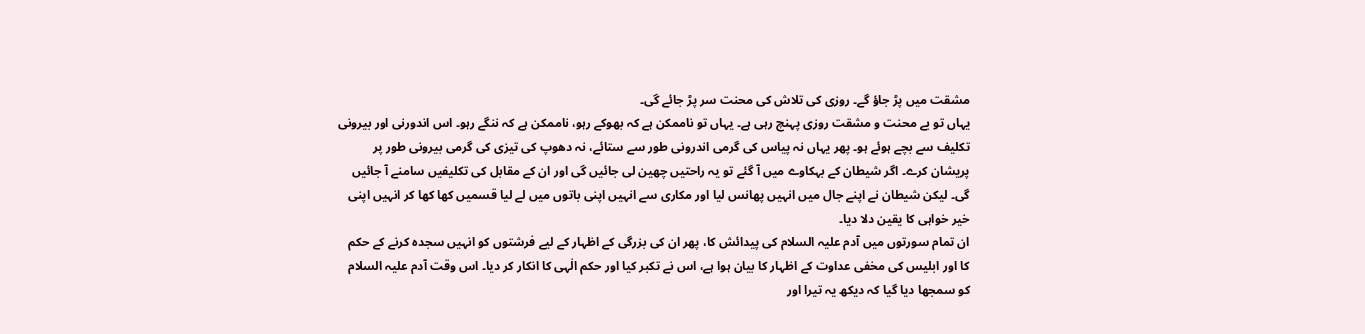مشقت میں پڑ جاؤ گے۔ روزی کی تلاش کی محنت سر پڑ جائے گی۔
یہاں تو بے محنت و مشقت روزی پہنچ رہی ہے۔ یہاں تو ناممکن ہے کہ بھوکے رہو، ناممکن ہے کہ ننگے رہو۔ اس اندورنی اور بیرونی تکلیف سے بچے ہوئے ہو۔ پھر یہاں نہ پیاس کی گرمی اندرونی طور سے ستائے، نہ دھوپ کی تیزی کی گرمی بیرونی طور پر پریشان کرے۔ اگر شیطان کے بہکاوے میں آ گئے تو یہ راحتیں چھین لی جائیں گی اور ان کے مقابل کی تکلیفیں سامنے آ جائیں گی۔ لیکن شیطان نے اپنے جال میں انہیں پھانس لیا اور مکاری سے انہیں اپنی باتوں میں لے لیا قسمیں کھا کھا کر انہیں اپنی خیر خواہی کا یقین دلا دیا۔
ان تمام سورتوں میں آدم علیہ السلام کی پیدائش کا، پھر ان کی بزرگی کے اظہار کے لیے فرشتوں کو انہیں سجدہ کرنے کے حکم کا اور ابلیس کی مخفی عداوت کے اظہار کا بیان ہوا ہے، اس نے تکبر کیا اور حکم الٰہی کا انکار کر دیا۔ اس وقت آدم علیہ السلام کو سمجھا دیا گیا کہ دیکھ یہ تیرا اور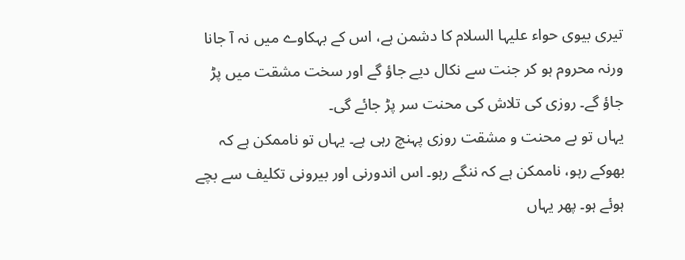تیری بیوی حواء علیہا السلام کا دشمن ہے، اس کے بہکاوے میں نہ آ جانا ورنہ محروم ہو کر جنت سے نکال دیے جاؤ گے اور سخت مشقت میں پڑ جاؤ گے۔ روزی کی تلاش کی محنت سر پڑ جائے گی۔
یہاں تو بے محنت و مشقت روزی پہنچ رہی ہے۔ یہاں تو ناممکن ہے کہ بھوکے رہو، ناممکن ہے کہ ننگے رہو۔ اس اندورنی اور بیرونی تکلیف سے بچے ہوئے ہو۔ پھر یہاں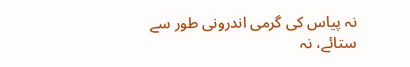نہ پیاس کی گرمی اندرونی طور سے ستائے، نہ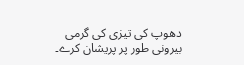دھوپ کی تیزی کی گرمی بیرونی طور پر پریشان کرے۔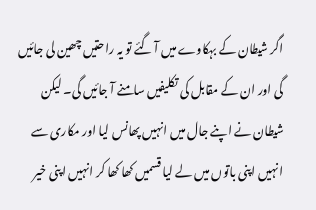اگر شیطان کے بہکاوے میں آ گئے تو یہ راحتیں چھین لی جائیں گی اور ان کے مقابل کی تکلیفیں سامنے آ جائیں گی۔ لیکن شیطان نے اپنے جال میں انہیں پھانس لیا اور مکاری سے انہیں اپنی باتوں میں لے لیا قسمیں کھا کھا کر انہیں اپنی خیر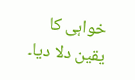خواہی کا یقین دلا دیا۔